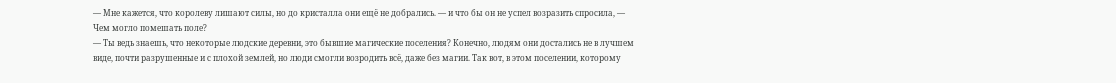— Мне кажется, что королеву лишают силы, но до кристалла они ещё не добрались. — и что бы он не успел возразить спросила, — Чем могло помешать поле?
— Ты ведь знаешь, что некоторые людские деревни, это бывшие магические поселения? Конечно, людям они достались не в лучшем виде, почти разрушенные и с плохой землей, но люди смогли возродить всё, даже без магии. Так вот, в этом поселении, которому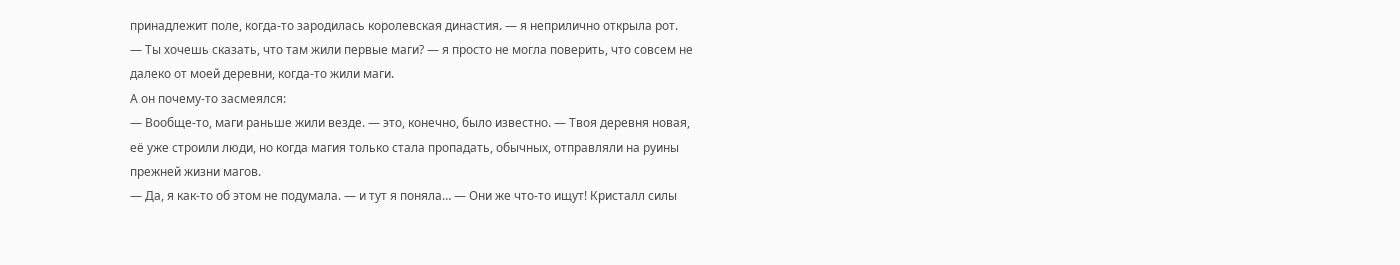принадлежит поле, когда-то зародилась королевская династия. — я неприлично открыла рот.
— Ты хочешь сказать, что там жили первые маги? — я просто не могла поверить, что совсем не далеко от моей деревни, когда-то жили маги.
А он почему-то засмеялся:
— Вообще-то, маги раньше жили везде. — это, конечно, было известно. — Твоя деревня новая, её уже строили люди, но когда магия только стала пропадать, обычных, отправляли на руины прежней жизни магов.
— Да, я как-то об этом не подумала. — и тут я поняла… — Они же что-то ищут! Кристалл силы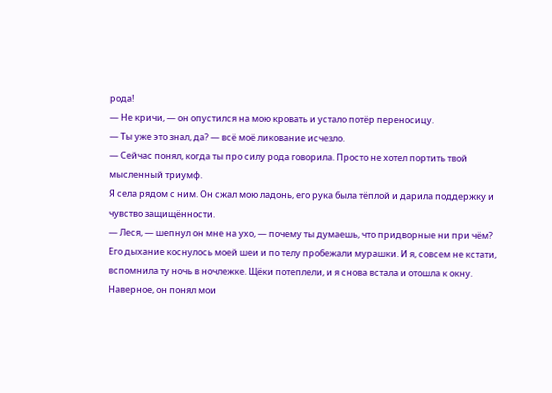рода!
— Не кричи, — он опустился на мою кровать и устало потёр переносицу.
— Ты уже это знал, да? — всё моё ликование исчезло.
— Сейчас понял, когда ты про силу рода говорила. Просто не хотел портить твой мысленный триумф.
Я села рядом с ним. Он сжал мою ладонь, его рука была тёплой и дарила поддержку и чувство защищённости.
— Леся, — шепнул он мне на ухо, — почему ты думаешь, что придворные ни при чём?
Его дыхание коснулось моей шеи и по телу пробежали мурашки. И я, совсем не кстати, вспомнила ту ночь в ночлежке. Щёки потеплели, и я снова встала и отошла к окну. Наверное, он понял мои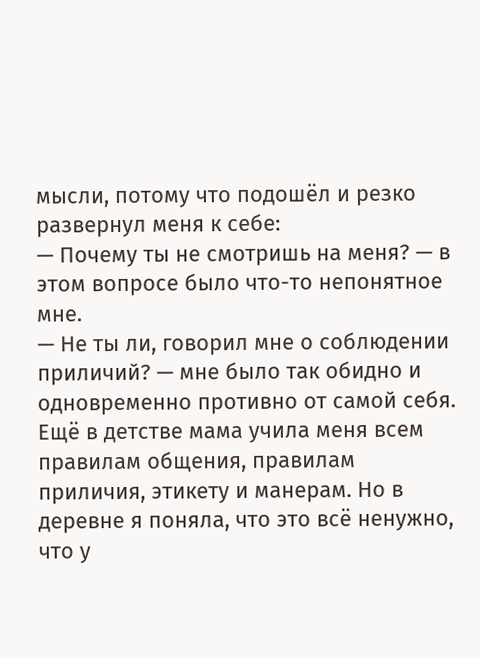мысли, потому что подошёл и резко развернул меня к себе:
— Почему ты не смотришь на меня? — в этом вопросе было что-то непонятное мне.
— Не ты ли, говорил мне о соблюдении приличий? — мне было так обидно и одновременно противно от самой себя.
Ещё в детстве мама учила меня всем правилам общения, правилам приличия, этикету и манерам. Но в деревне я поняла, что это всё ненужно, что у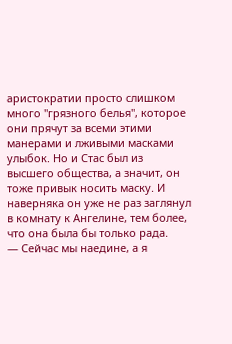аристократии просто слишком много "грязного белья", которое они прячут за всеми этими манерами и лживыми масками улыбок. Но и Стас был из высшего общества, а значит, он тоже привык носить маску. И наверняка он уже не раз заглянул в комнату к Ангелине, тем более, что она была бы только рада.
— Сейчас мы наедине, а я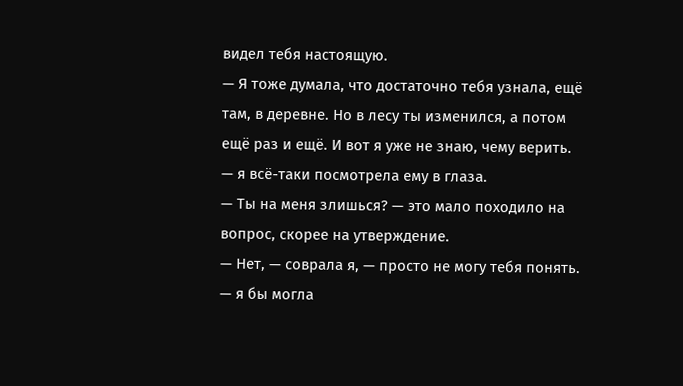видел тебя настоящую.
— Я тоже думала, что достаточно тебя узнала, ещё там, в деревне. Но в лесу ты изменился, а потом ещё раз и ещё. И вот я уже не знаю, чему верить. — я всё-таки посмотрела ему в глаза.
— Ты на меня злишься? — это мало походило на вопрос, скорее на утверждение.
— Нет, — соврала я, — просто не могу тебя понять. — я бы могла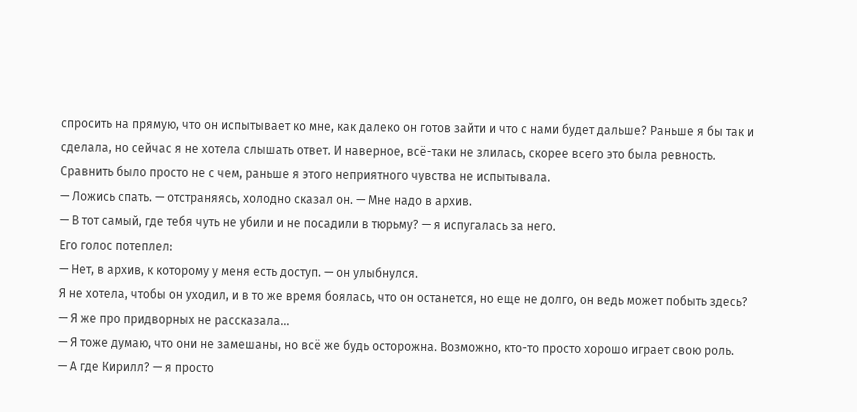спросить на прямую, что он испытывает ко мне, как далеко он готов зайти и что с нами будет дальше? Раньше я бы так и сделала, но сейчас я не хотела слышать ответ. И наверное, всё-таки не злилась, скорее всего это была ревность. Сравнить было просто не с чем, раньше я этого неприятного чувства не испытывала.
— Ложись спать. — отстраняясь, холодно сказал он. — Мне надо в архив.
— В тот самый, где тебя чуть не убили и не посадили в тюрьму? — я испугалась за него.
Его голос потеплел:
— Нет, в архив, к которому у меня есть доступ. — он улыбнулся.
Я не хотела, чтобы он уходил, и в то же время боялась, что он останется, но еще не долго, он ведь может побыть здесь?
— Я же про придворных не рассказала…
— Я тоже думаю, что они не замешаны, но всё же будь осторожна. Возможно, кто-то просто хорошо играет свою роль.
— А где Кирилл? — я просто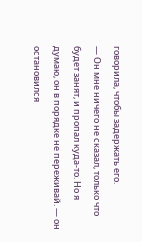говорила, чтобы задержать его.
— Он мне ничего не сказал, только что будет занят, и пропал куда-то. Но я думаю, он в порядке не переживай. — он остановился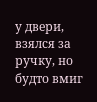у двери, взялся за ручку, но будто вмиг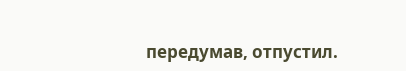передумав, отпустил.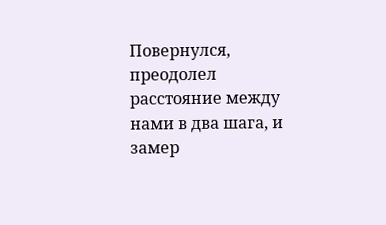Повернулся, преодолел расстояние между нами в два шага, и замер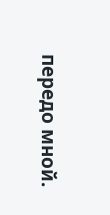передо мной.